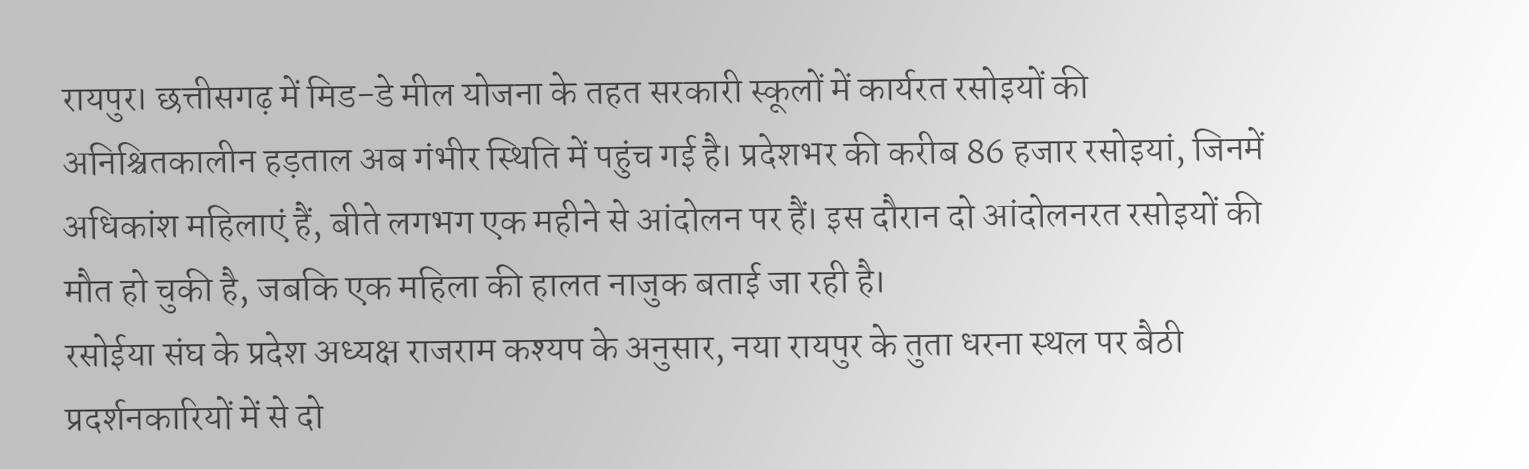रायपुर। छत्तीसगढ़ में मिड-डे मील योजना के तहत सरकारी स्कूलों में कार्यरत रसोइयों की अनिश्चितकालीन हड़ताल अब गंभीर स्थिति में पहुंच गई है। प्रदेशभर की करीब 86 हजार रसोइयां, जिनमें अधिकांश महिलाएं हैं, बीते लगभग एक महीने से आंदोलन पर हैं। इस दौरान दो आंदोलनरत रसोइयों की मौत हो चुकी है, जबकि एक महिला की हालत नाजुक बताई जा रही है।
रसोईया संघ के प्रदेश अध्यक्ष राजराम कश्यप के अनुसार, नया रायपुर के तुता धरना स्थल पर बैठी प्रदर्शनकारियों में से दो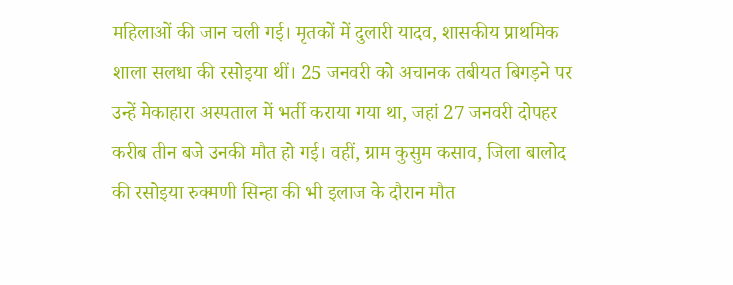महिलाओं की जान चली गई। मृतकों में दुलारी यादव, शासकीय प्राथमिक शाला सलधा की रसोइया थीं। 25 जनवरी को अचानक तबीयत बिगड़ने पर उन्हें मेकाहारा अस्पताल में भर्ती कराया गया था, जहां 27 जनवरी दोपहर करीब तीन बजे उनकी मौत हो गई। वहीं, ग्राम कुसुम कसाव, जिला बालोद की रसोइया रुक्मणी सिन्हा की भी इलाज के दौरान मौत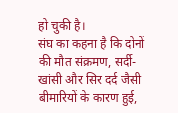हो चुकी है।
संघ का कहना है कि दोनों की मौत संक्रमण, सर्दी-खांसी और सिर दर्द जैसी बीमारियों के कारण हुई,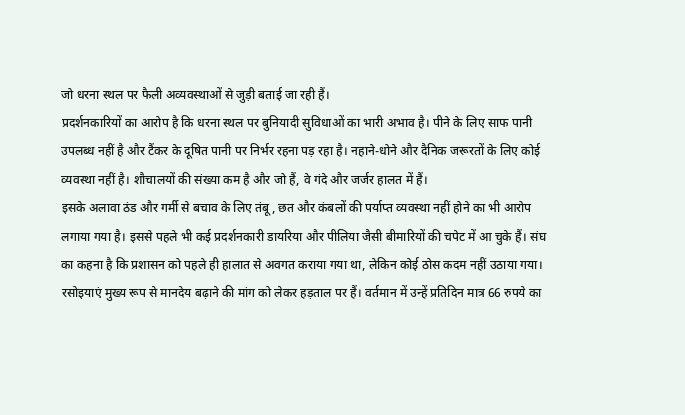जो धरना स्थल पर फैली अव्यवस्थाओं से जुड़ी बताई जा रही हैं।
प्रदर्शनकारियों का आरोप है कि धरना स्थल पर बुनियादी सुविधाओं का भारी अभाव है। पीने के लिए साफ पानी उपलब्ध नहीं है और टैंकर के दूषित पानी पर निर्भर रहना पड़ रहा है। नहाने-धोने और दैनिक जरूरतों के लिए कोई व्यवस्था नहीं है। शौचालयों की संख्या कम है और जो हैं, वे गंदे और जर्जर हालत में हैं।
इसके अलावा ठंड और गर्मी से बचाव के लिए तंबू, छत और कंबलों की पर्याप्त व्यवस्था नहीं होने का भी आरोप लगाया गया है। इससे पहले भी कई प्रदर्शनकारी डायरिया और पीलिया जैसी बीमारियों की चपेट में आ चुके हैं। संघ का कहना है कि प्रशासन को पहले ही हालात से अवगत कराया गया था, लेकिन कोई ठोस कदम नहीं उठाया गया।
रसोइयाएं मुख्य रूप से मानदेय बढ़ाने की मांग को लेकर हड़ताल पर हैं। वर्तमान में उन्हें प्रतिदिन मात्र 66 रुपये का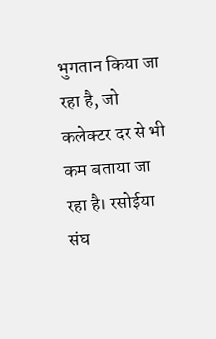भुगतान किया जा रहा है, जो कलेक्टर दर से भी कम बताया जा रहा है। रसोईया संघ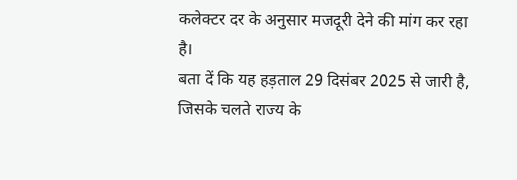कलेक्टर दर के अनुसार मजदूरी देने की मांग कर रहा है।
बता दें कि यह हड़ताल 29 दिसंबर 2025 से जारी है, जिसके चलते राज्य के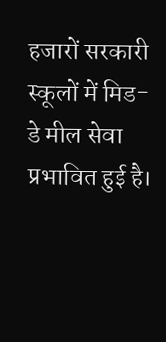हजारों सरकारी स्कूलों में मिड-डे मील सेवा प्रभावित हुई है।